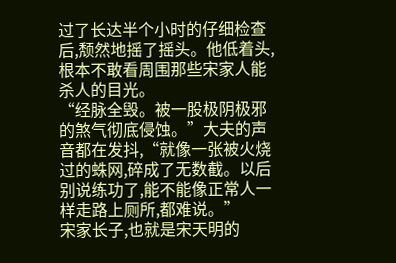过了长达半个小时的仔细检查后,颓然地摇了摇头。他低着头,根本不敢看周围那些宋家人能杀人的目光。
“经脉全毁。被一股极阴极邪的煞气彻底侵蚀。”大夫的声音都在发抖,“就像一张被火烧过的蛛网,碎成了无数截。以后别说练功了,能不能像正常人一样走路上厕所,都难说。”
宋家长子,也就是宋天明的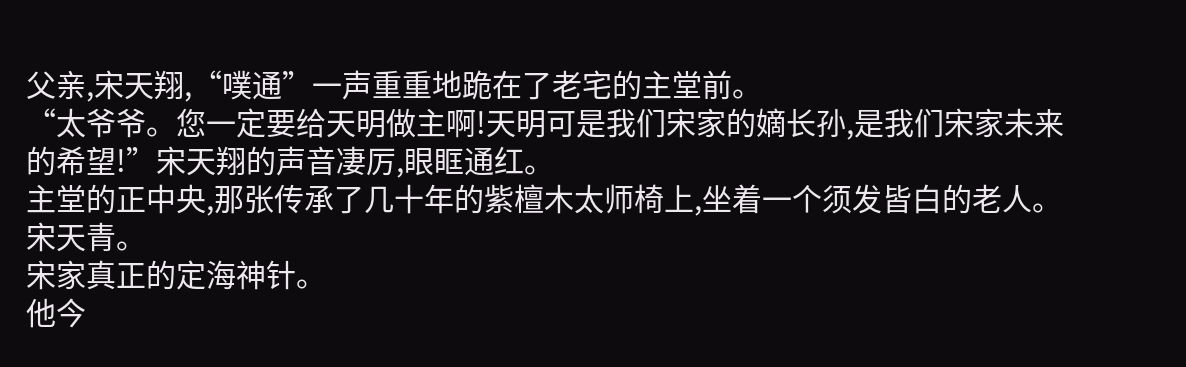父亲,宋天翔,“噗通”一声重重地跪在了老宅的主堂前。
“太爷爷。您一定要给天明做主啊!天明可是我们宋家的嫡长孙,是我们宋家未来的希望!”宋天翔的声音凄厉,眼眶通红。
主堂的正中央,那张传承了几十年的紫檀木太师椅上,坐着一个须发皆白的老人。
宋天青。
宋家真正的定海神针。
他今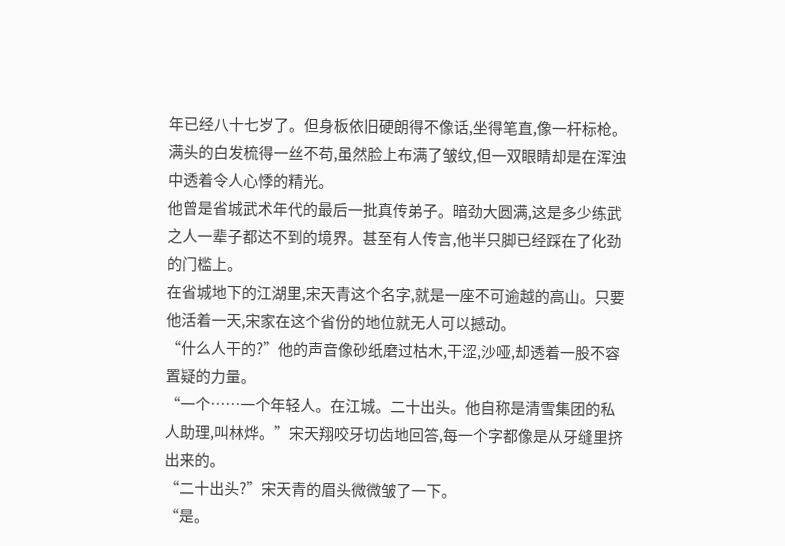年已经八十七岁了。但身板依旧硬朗得不像话,坐得笔直,像一杆标枪。满头的白发梳得一丝不苟,虽然脸上布满了皱纹,但一双眼睛却是在浑浊中透着令人心悸的精光。
他曾是省城武术年代的最后一批真传弟子。暗劲大圆满,这是多少练武之人一辈子都达不到的境界。甚至有人传言,他半只脚已经踩在了化劲的门槛上。
在省城地下的江湖里,宋天青这个名字,就是一座不可逾越的高山。只要他活着一天,宋家在这个省份的地位就无人可以撼动。
“什么人干的?”他的声音像砂纸磨过枯木,干涩,沙哑,却透着一股不容置疑的力量。
“一个……一个年轻人。在江城。二十出头。他自称是清雪集团的私人助理,叫林烨。”宋天翔咬牙切齿地回答,每一个字都像是从牙缝里挤出来的。
“二十出头?”宋天青的眉头微微皱了一下。
“是。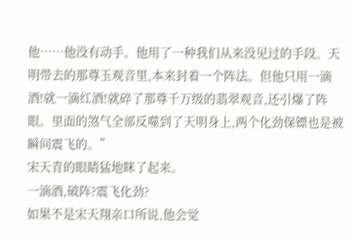他……他没有动手。他用了一种我们从来没见过的手段。天明带去的那尊玉观音里,本来封着一个阵法。但他只用一滴酒!就一滴红酒!就碎了那尊千万级的翡翠观音,还引爆了阵眼。里面的煞气全部反噬到了天明身上,两个化劲保镖也是被瞬间震飞的。”
宋天青的眼睛猛地眯了起来。
一滴酒,破阵?震飞化劲?
如果不是宋天翔亲口所说,他会觉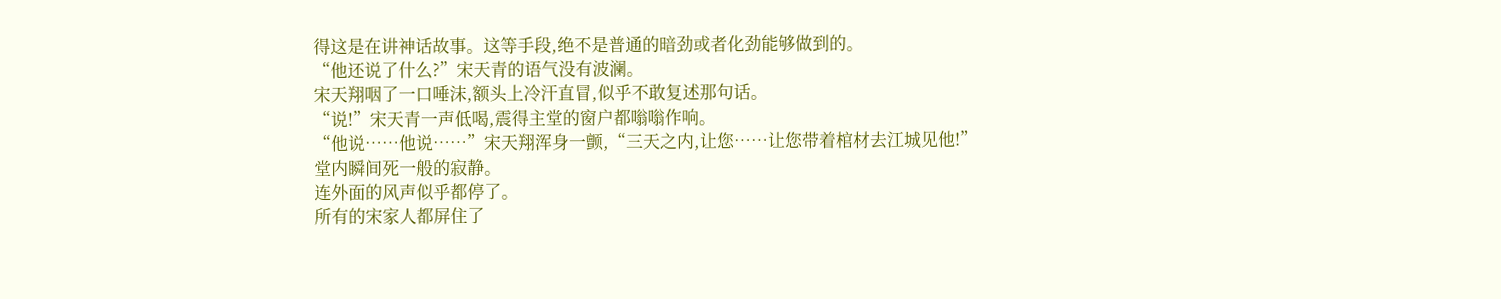得这是在讲神话故事。这等手段,绝不是普通的暗劲或者化劲能够做到的。
“他还说了什么?”宋天青的语气没有波澜。
宋天翔咽了一口唾沫,额头上冷汗直冒,似乎不敢复述那句话。
“说!”宋天青一声低喝,震得主堂的窗户都嗡嗡作响。
“他说……他说……”宋天翔浑身一颤,“三天之内,让您……让您带着棺材去江城见他!”
堂内瞬间死一般的寂静。
连外面的风声似乎都停了。
所有的宋家人都屏住了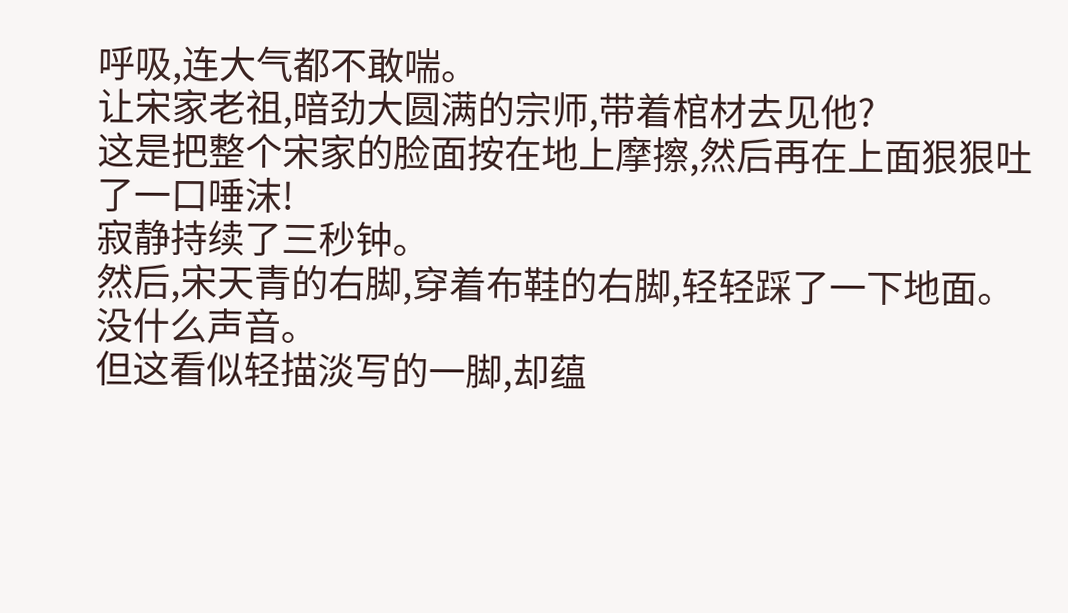呼吸,连大气都不敢喘。
让宋家老祖,暗劲大圆满的宗师,带着棺材去见他?
这是把整个宋家的脸面按在地上摩擦,然后再在上面狠狠吐了一口唾沫!
寂静持续了三秒钟。
然后,宋天青的右脚,穿着布鞋的右脚,轻轻踩了一下地面。
没什么声音。
但这看似轻描淡写的一脚,却蕴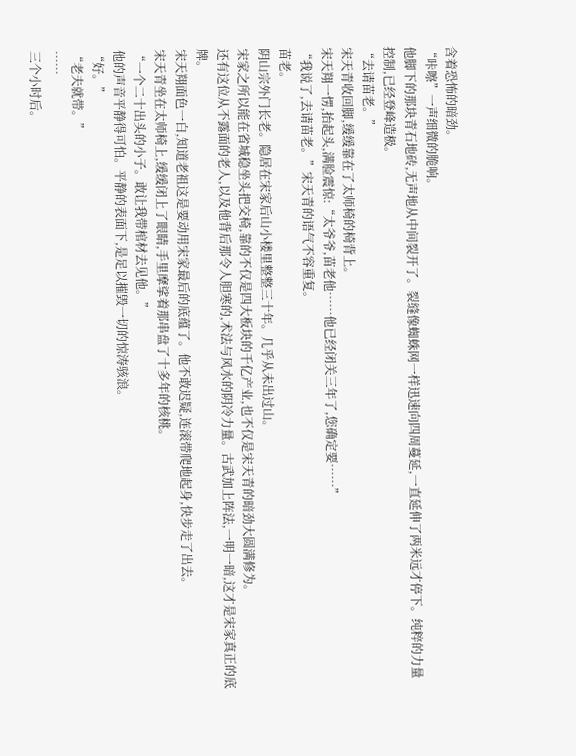含着恐怖的暗劲。
“咔嚓”一声细微的脆响。
他脚下的那块青石地砖,无声地从中间裂开了。裂缝像蜘蛛网一样迅速向四周蔓延,一直延伸了两米远才停下。纯粹的力量控制,已经登峰造极。
“去请苗老。”
宋天青收回脚,缓缓靠在了太师椅的椅背上。
宋天翔一愣,抬起头,满脸震惊:“太爷爷,苗老他……他已经闭关三年了,您确定要……”
“我说了,去请苗老。”宋天青的语气不容重复。
苗老。
阴山宗外门长老。隐居在宋家后山小楼里整整三十年。几乎从未出过山。
宋家之所以能在省城稳坐头把交椅,靠的不仅是四大板块的千亿产业,也不仅是宋天青的暗劲大圆满修为。
还有这位从不露面的老人,以及他背后那令人胆寒的,术法与风水的阴冷力量。古武加上阵法,一明一暗,这才是宋家真正的底牌。
宋天翔面色一白,知道老祖这是要动用宋家最后的底蕴了。他不敢迟疑,连滚带爬地起身,快步走了出去。
宋天青坐在太师椅上,缓缓闭上了眼睛,手里摩挲着那串盘了十多年的核桃。
“一个二十出头的小子。敢让我带棺材去见他。”
他的声音平静得可怕。平静的表面下,是足以摧毁一切的惊涛骇浪。
“好。”
“老夫就带。”
……
三个小时后。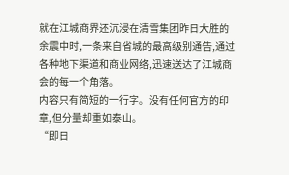就在江城商界还沉浸在清雪集团昨日大胜的余震中时,一条来自省城的最高级别通告,通过各种地下渠道和商业网络,迅速送达了江城商会的每一个角落。
内容只有简短的一行字。没有任何官方的印章,但分量却重如泰山。
“即日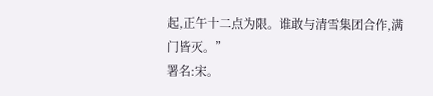起,正午十二点为限。谁敢与清雪集团合作,满门皆灭。”
署名:宋。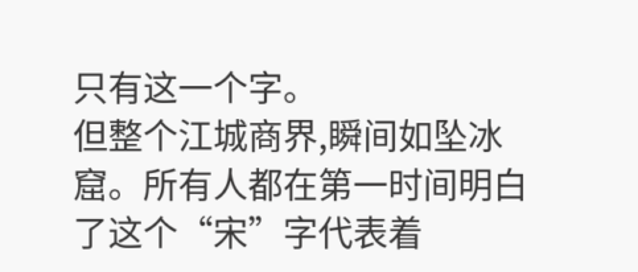只有这一个字。
但整个江城商界,瞬间如坠冰窟。所有人都在第一时间明白了这个“宋”字代表着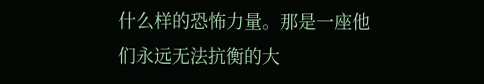什么样的恐怖力量。那是一座他们永远无法抗衡的大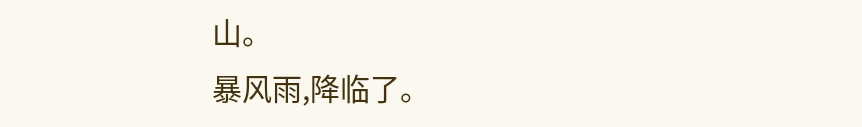山。
暴风雨,降临了。